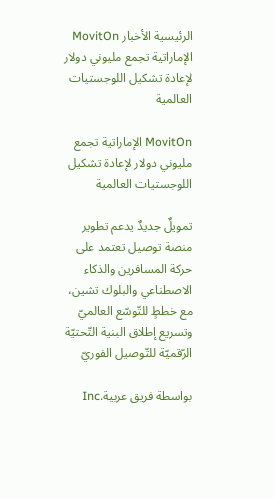الرئيسية الأخبار MovitOn الإماراتية تجمع مليوني دولار لإعادة تشكيل اللوجستيات العالمية

MovitOn الإماراتية تجمع مليوني دولار لإعادة تشكيل اللوجستيات العالمية

تمويلٌ جديدٌ يدعم تطوير منصة توصيل تعتمد على حركة المسافرين والذكاء الاصطناعي والبلوك تشين، مع خططٍ للتّوسّع العالميّ وتسريع إطلاق البنية التّحتيّة الرّقميّة للتّوصيل الفوريّ

بواسطة فريق عربية.Inc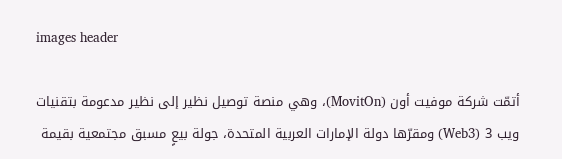images header

أتمّت شركة موفيت أون (MovitOn)، وهي منصة توصيل نظير إلى نظير مدعومة بتقنيات ويب 3 (Web3) ومقرّها دولة الإمارات العربية المتحدة، جولة بيعٍ مسبق مجتمعية بقيمة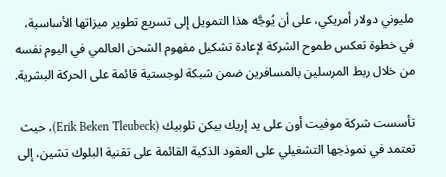مليوني دولار أمريكي، على أن يُوجَّه هذا التمويل إلى تسريع تطوير ميزاتها الأساسية، في خطوة تعكس طموح الشركة لإعادة تشكيل مفهوم الشحن العالمي في اليوم نفسه من خلال ربط المرسلين بالمسافرين ضمن شبكة لوجستية قائمة على الحركة البشرية.

تأسست شركة موفيت أون على يد إريك بيكن تلوبيك (Erik Beken Tleubeck)، حيث تعتمد في نموذجها التشغيلي على العقود الذكية القائمة على تقنية البلوك تشين، إلى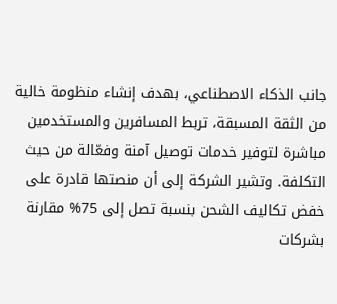جانب الذكاء الاصطناعي، بهدف إنشاء منظومة خالية من الثقة المسبقة، تربط المسافرين والمستخدمين مباشرة لتوفير خدمات توصيل آمنة وفعّالة من حيث التكلفة. وتشير الشركة إلى أن منصتها قادرة على خفض تكاليف الشحن بنسبة تصل إلى 75% مقارنة بشركات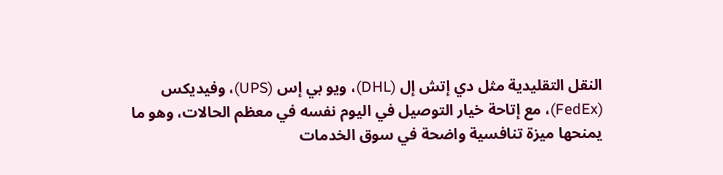النقل التقليدية مثل دي إتش إل (DHL)، ويو بي إس (UPS)، وفيديكس (FedEx)، مع إتاحة خيار التوصيل في اليوم نفسه في معظم الحالات، وهو ما يمنحها ميزة تنافسية واضحة في سوق الخدمات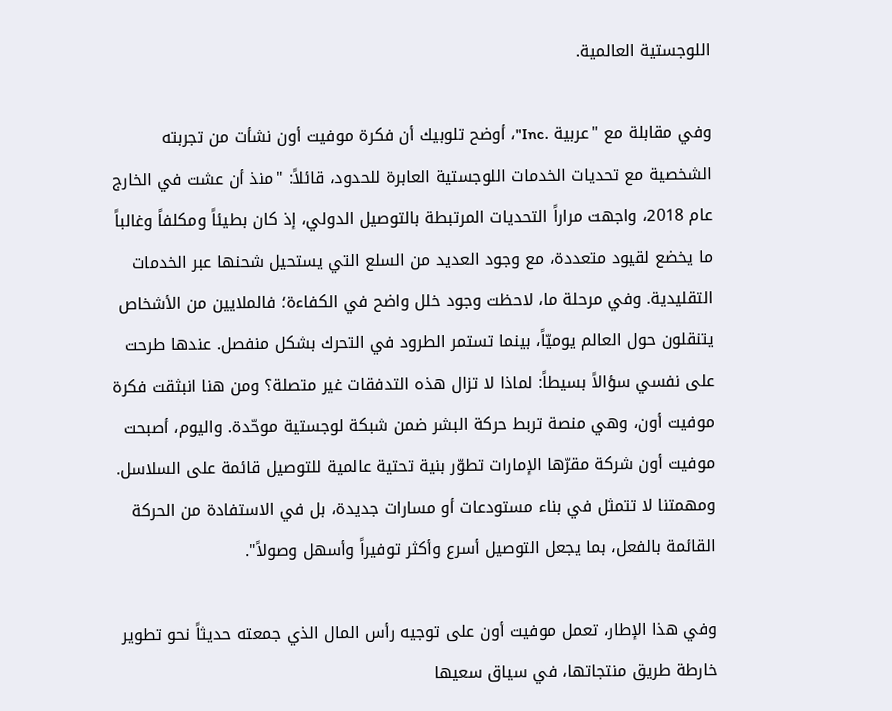اللوجستية العالمية.

وفي مقابلة مع "عربية .Inc"، أوضح تلوبيك أن فكرة موفيت أون نشأت من تجربته الشخصية مع تحديات الخدمات اللوجستية العابرة للحدود، قائلاً: "منذ أن عشت في الخارج عام 2018، واجهت مراراً التحديات المرتبطة بالتوصيل الدولي، إذ كان بطيئاً ومكلفاً وغالباً ما يخضع لقيود متعددة، مع وجود العديد من السلع التي يستحيل شحنها عبر الخدمات التقليدية. وفي مرحلة ما، لاحظت وجود خلل واضح في الكفاءة؛ فالملايين من الأشخاص يتنقلون حول العالم يوميّاً، بينما تستمر الطرود في التحرك بشكل منفصل. عندها طرحت على نفسي سؤالاً بسيطاً: لماذا لا تزال هذه التدفقات غير متصلة؟ ومن هنا انبثقت فكرة موفيت أون، وهي منصة تربط حركة البشر ضمن شبكة لوجستية موحّدة. واليوم، أصبحت موفيت أون شركة مقرّها الإمارات تطوّر بنية تحتية عالمية للتوصيل قائمة على السلاسل. ومهمتنا لا تتمثل في بناء مستودعات أو مسارات جديدة، بل في الاستفادة من الحركة القائمة بالفعل، بما يجعل التوصيل أسرع وأكثر توفيراً وأسهل وصولاً".

وفي هذا الإطار، تعمل موفيت أون على توجيه رأس المال الذي جمعته حديثاً نحو تطوير خارطة طريق منتجاتها، في سياق سعيها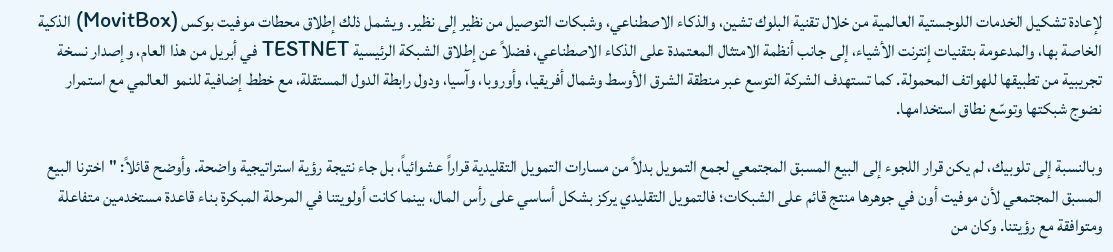لإعادة تشكيل الخدمات اللوجستية العالمية من خلال تقنية البلوك تشين، والذكاء الاصطناعي، وشبكات التوصيل من نظير إلى نظير. ويشمل ذلك إطلاق محطات موفيت بوكس (MovitBox) الذكية الخاصة بها، والمدعومة بتقنيات إنترنت الأشياء، إلى جانب أنظمة الامتثال المعتمدة على الذكاء الاصطناعي، فضلاً عن إطلاق الشبكة الرئيسية TESTNET في أبريل من هذا العام، وإصدار نسخة تجريبية من تطبيقها للهواتف المحمولة. كما تستهدف الشركة التوسع عبر منطقة الشرق الأوسط وشمال أفريقيا، وأوروبا، وآسيا، ودول رابطة الدول المستقلة، مع خطط إضافية للنمو العالمي مع استمرار نضوج شبكتها وتوسّع نطاق استخدامها.

وبالنسبة إلى تلوبيك، لم يكن قرار اللجوء إلى البيع المسبق المجتمعي لجمع التمويل بدلاً من مسارات التمويل التقليدية قراراً عشوائياً، بل جاء نتيجة رؤية استراتيجية واضحة. وأوضح قائلاً: "اخترنا البيع المسبق المجتمعي لأن موفيت أون في جوهرها منتج قائم على الشبكات؛ فالتمويل التقليدي يركز بشكل أساسي على رأس المال، بينما كانت أولويتنا في المرحلة المبكرة بناء قاعدة مستخدمين متفاعلة ومتوافقة مع رؤيتنا. وكان من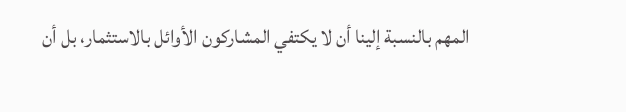المهم بالنسبة إلينا أن لا يكتفي المشاركون الأوائل بالاستثمار، بل أن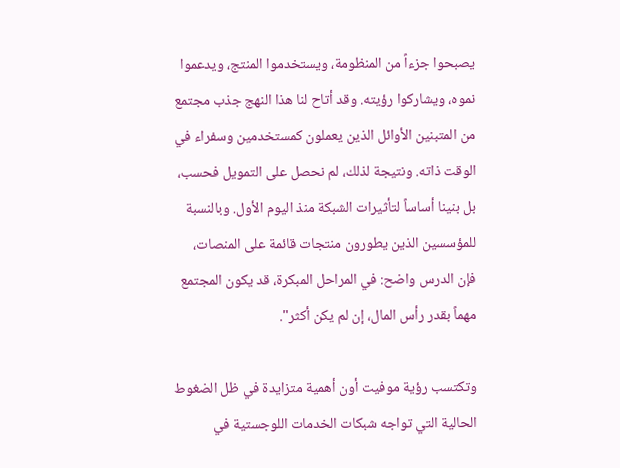يصبحوا جزءاً من المنظومة، ويستخدموا المنتج، ويدعموا نموه، ويشاركوا رؤيته. وقد أتاح لنا هذا النهج جذب مجتمع من المتبنين الأوائل الذين يعملون كمستخدمين وسفراء في الوقت ذاته. ونتيجة لذلك، لم نحصل على التمويل فحسب، بل بنينا أساساً لتأثيرات الشبكة منذ اليوم الأول. وبالنسبة للمؤسسين الذين يطورون منتجات قائمة على المنصات، فإن الدرس واضح: في المراحل المبكرة، قد يكون المجتمع مهماً بقدر رأس المال، إن لم يكن أكثر".

وتكتسب رؤية موفيت أون أهمية متزايدة في ظل الضغوط الحالية التي تواجه شبكات الخدمات اللوجستية في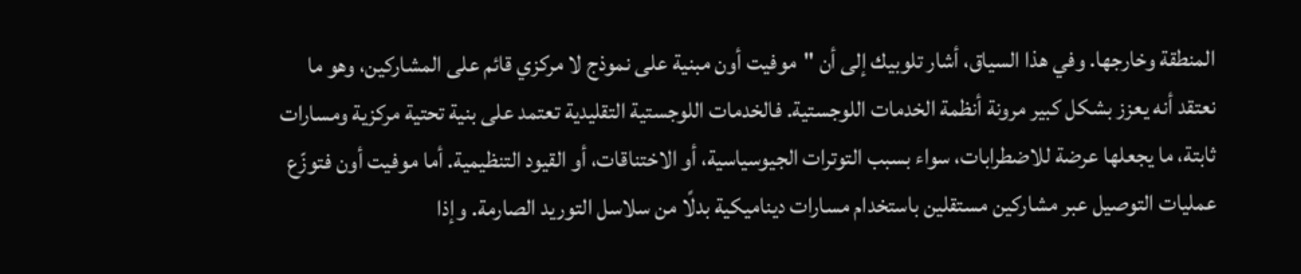المنطقة وخارجها. وفي هذا السياق، أشار تلوبيك إلى أن "موفيت أون مبنية على نموذج لا مركزي قائم على المشاركين، وهو ما نعتقد أنه يعزز بشكل كبير مرونة أنظمة الخدمات اللوجستية. فالخدمات اللوجستية التقليدية تعتمد على بنية تحتية مركزية ومسارات ثابتة، ما يجعلها عرضة للاضطرابات، سواء بسبب التوترات الجيوسياسية، أو الاختناقات، أو القيود التنظيمية. أما موفيت أون فتوزّع عمليات التوصيل عبر مشاركين مستقلين باستخدام مسارات ديناميكية بدلًا من سلاسل التوريد الصارمة. وإذا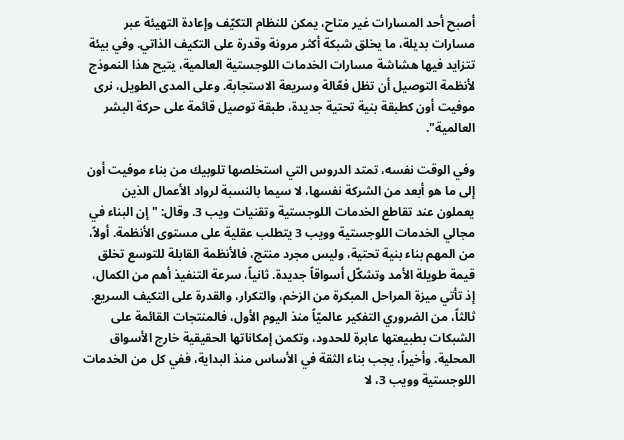أصبح أحد المسارات غير متاح، يمكن للنظام التكيّف وإعادة التهيئة عبر مسارات بديلة، ما يخلق شبكة أكثر مرونة وقدرة على التكيف الذاتي. وفي بيئة تتزايد فيها هشاشة مسارات الخدمات اللوجستية العالمية، يتيح هذا النموذج لأنظمة التوصيل أن تظل فعّالة وسريعة الاستجابة. وعلى المدى الطويل، نرى موفيت أون كطبقة بنية تحتية جديدة، طبقة توصيل قائمة على حركة البشر العالمية".

وفي الوقت نفسه، تمتد الدروس التي استخلصها تلوبيك من بناء موفيت أون إلى ما هو أبعد من الشركة نفسها، لا سيما بالنسبة لرواد الأعمال الذين يعملون عند تقاطع الخدمات اللوجستية وتقنيات ويب 3. وقال: "إن البناء في مجالي الخدمات اللوجستية وويب 3 يتطلب عقلية على مستوى الأنظمة. أولاً، من المهم بناء بنية تحتية، وليس مجرد منتج، فالأنظمة القابلة للتوسع تخلق قيمة طويلة الأمد وتشكّل أسواقاً جديدة. ثانياً، سرعة التنفيذ أهم من الكمال، إذ تأتي ميزة المراحل المبكرة من الزخم، والتكرار، والقدرة على التكيف السريع. ثالثاً، من الضروري التفكير عالميّاً منذ اليوم الأول، فالمنتجات القائمة على الشبكات بطبيعتها عابرة للحدود، وتكمن إمكاناتها الحقيقية خارج الأسواق المحلية. وأخيراً، يجب بناء الثقة في الأساس منذ البداية، ففي كل من الخدمات اللوجستية وويب 3، لا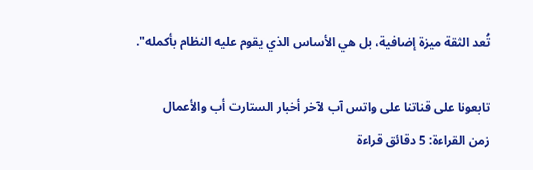تُعد الثقة ميزة إضافية، بل هي الأساس الذي يقوم عليه النظام بأكمله".

تابعونا على قناتنا على واتس آب لآخر أخبار الستارت أب والأعمال
زمن القراءة: 5 دقائق قراءة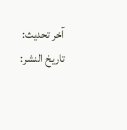آخر تحديث:
تاريخ النشر: